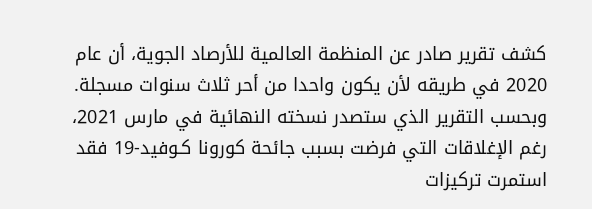كشف تقرير صادر عن المنظمة العالمية للأرصاد الجوية، أن عام 2020 في طريقه لأن يكون واحدا من أحر ثلاث سنوات مسجلة.
وبحسب التقرير الذي ستصدر نسخته النهائية في مارس 2021، رغم الإغلاقات التي فرضت بسبب جائحة كورونا كـوفيد-19 فقد استمرت تركيزات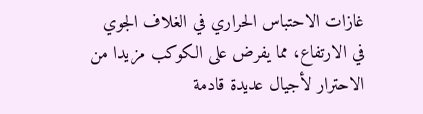غازات الاحتباس الحراري في الغلاف الجوي في الارتفاع، مما يفرض على الكوكب مزيدا من الاحترار لأجيال عديدة قادمة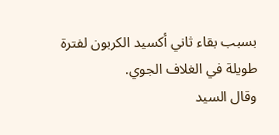بسبب بقاء ثاني أكسيد الكربون لفترة طويلة في الغلاف الجوي.
وقال السيد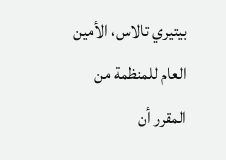بيتيري تالاس، الأمين العام للمنظمة من المقرر أن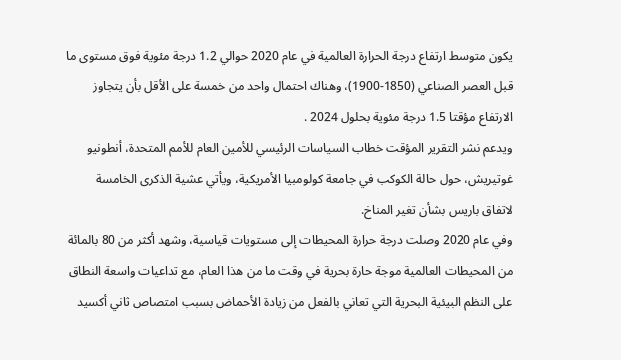يكون متوسط ارتفاع درجة الحرارة العالمية في عام 2020 حوالي 1.2 درجة مئوية فوق مستوى ما قبل العصر الصناعي (1850-1900)، وهناك احتمال واحد من خمسة على الأقل بأن يتجاوز الارتفاع مؤقتا 1.5 درجة مئوية بحلول 2024 .
ويدعم نشر التقرير المؤقت خطاب السياسات الرئيسي للأمين العام للأمم المتحدة، أنطونيو غوتيريش، حول حالة الكوكب في جامعة كولومبيا الأمريكية، ويأتي عشية الذكرى الخامسة لاتفاق باريس بشأن تغير المناخ.
وفي عام 2020 وصلت درجة حرارة المحيطات إلى مستويات قياسية، وشهد أكثر من 80 بالمائة من المحيطات العالمية موجة حارة بحرية في وقت ما من هذا العام، مع تداعيات واسعة النطاق على النظم البيئية البحرية التي تعاني بالفعل من زيادة الأحماض بسبب امتصاص ثاني أكسيد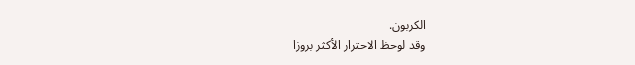الكربون.
وقد لوحظ الاحترار الأكثر بروزا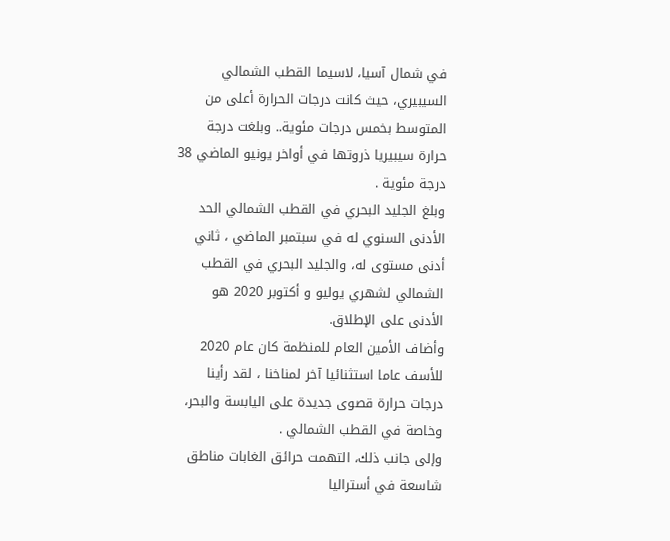في شمال آسيا، لاسيما القطب الشمالي السيبيري، حيث كانت درجات الحرارة أعلى من المتوسط بخمس درجات مئوية.. وبلغت درجة حرارة سيبيريا ذروتها في أواخر يونيو الماضي 38 درجة مئوية .
وبلغ الجليد البحري في القطب الشمالي الحد الأدنى السنوي له في سبتمبر الماضي ، ثاني أدنى مستوى له، والجليد البحري في القطب الشمالي لشهري يوليو و أكتوبر 2020 هو الأدنى على الإطلاق.
وأضاف الأمين العام للمنظمة كان عام 2020 للأسف عاما استثنائيا آخر لمناخنا ، لقد رأينا درجات حرارة قصوى جديدة على اليابسة والبحر، وخاصة في القطب الشمالي .
وإلى جانب ذلك، التهمت حرائق الغابات مناطق شاسعة في أستراليا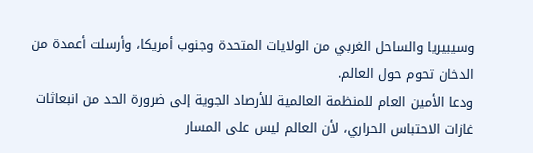وسيبيريا والساحل الغربي من الولايات المتحدة وجنوب أمريكا، وأرسلت أعمدة من الدخان تحوم حول العالم.
ودعا الأمين العام للمنظمة العالمية للأرصاد الجوية إلى ضرورة الحد من انبعاثات غازات الاحتباس الحراري، لأن العالم ليس على المسار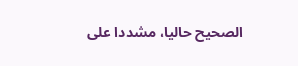الصحيح حاليا، مشددا على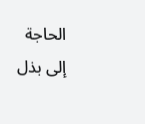الحاجة إلى بذل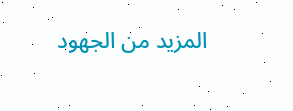المزيد من الجهود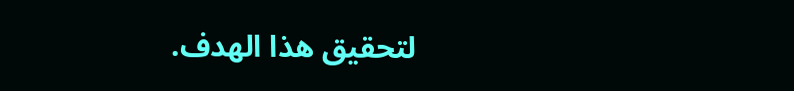لتحقيق هذا الهدف.